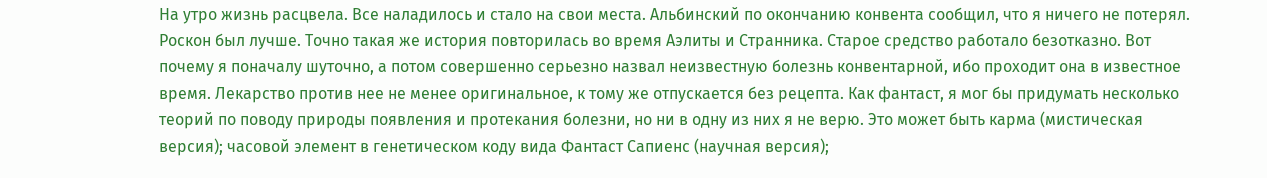На утро жизнь расцвела. Все наладилось и стало на свои места. Альбинский по окончанию конвента сообщил, что я ничего не потерял. Роскон был лучше. Точно такая же история повторилась во время Аэлиты и Странника. Старое средство работало безотказно. Вот почему я поначалу шуточно, а потом совершенно серьезно назвал неизвестную болезнь конвентарной, ибо проходит она в известное время. Лекарство против нее не менее оригинальное, к тому же отпускается без рецепта. Как фантаст, я мог бы придумать несколько теорий по поводу природы появления и протекания болезни, но ни в одну из них я не верю. Это может быть карма (мистическая версия); часовой элемент в генетическом коду вида Фантаст Сапиенс (научная версия);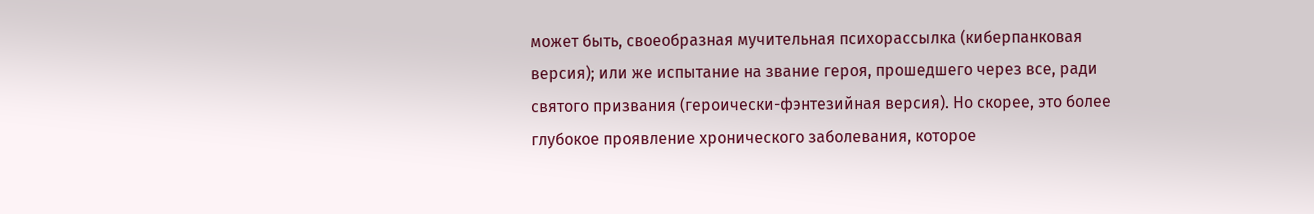может быть, своеобразная мучительная психорассылка (киберпанковая версия); или же испытание на звание героя, прошедшего через все, ради святого призвания (героически-фэнтезийная версия). Но скорее, это более глубокое проявление хронического заболевания, которое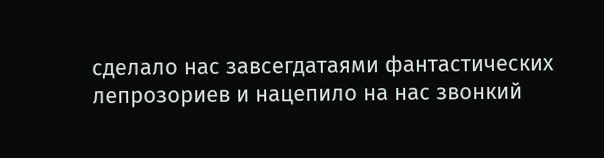сделало нас завсегдатаями фантастических лепрозориев и нацепило на нас звонкий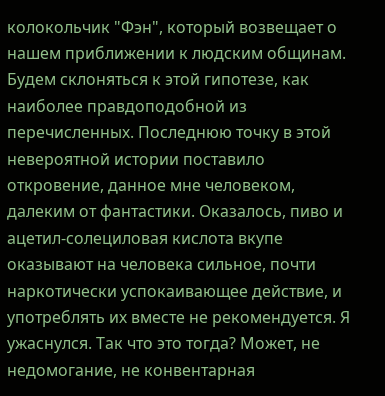колокольчик "Фэн", который возвещает о нашем приближении к людским общинам. Будем склоняться к этой гипотезе, как наиболее правдоподобной из перечисленных. Последнюю точку в этой невероятной истории поставило откровение, данное мне человеком, далеким от фантастики. Оказалось, пиво и ацетил-солециловая кислота вкупе оказывают на человека сильное, почти наркотически успокаивающее действие, и употреблять их вместе не рекомендуется. Я ужаснулся. Так что это тогда? Может, не недомогание, не конвентарная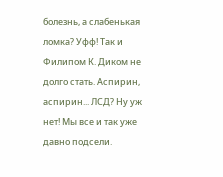болезнь, а слабенькая ломка? Уфф! Так и Филипом К. Диком не долго стать. Аспирин, аспирин... ЛСД? Ну уж нет! Мы все и так уже давно подсели.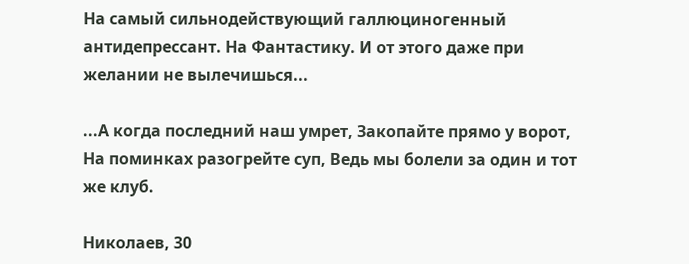На самый сильнодействующий галлюциногенный антидепрессант. На Фантастику. И от этого даже при желании не вылечишься...

...А когда последний наш умрет, Закопайте прямо у ворот, На поминках разогрейте суп, Ведь мы болели за один и тот же клуб.

Николаев, 30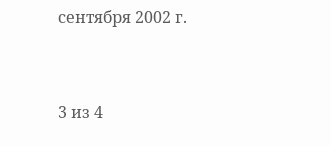сентября 2002 г.



3 из 4